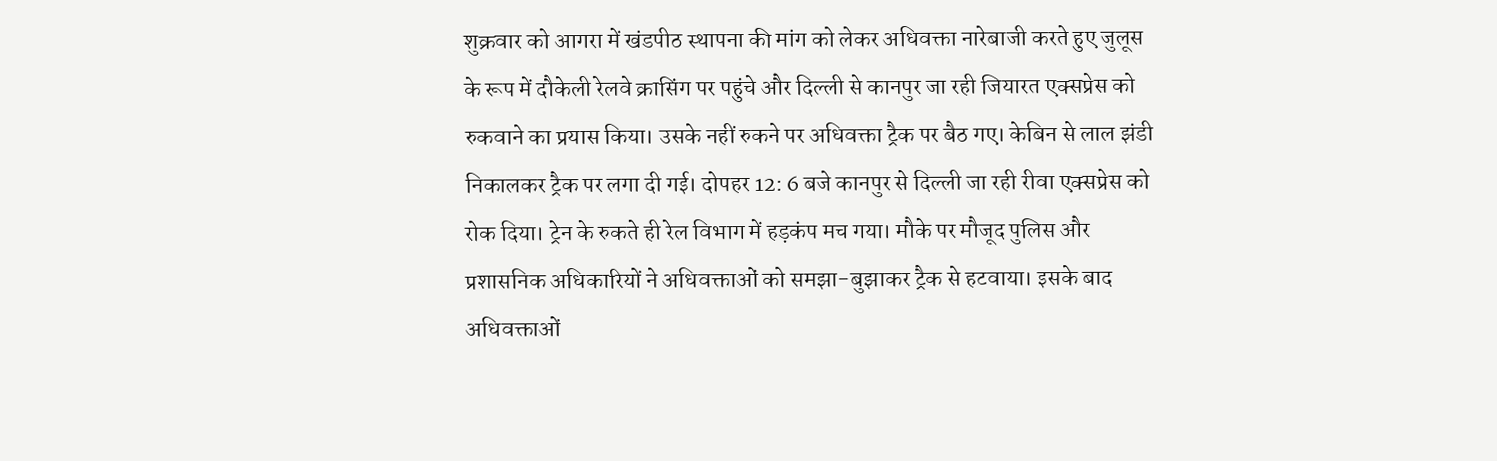शुक्रवार को आगरा में खंडपीठ स्थापना की मांग को लेकर अधिवक्ता नारेबाजी करते हुए जुलूस के रूप में दौकेली रेलवे क्रासिंग पर पहुंचे और दिल्ली से कानपुर जा रही जियारत एक्सप्रेस को रुकवाने का प्रयास किया। उसके नहीं रुकने पर अधिवक्ता ट्रैक पर बैठ गए। केबिन से लाल झंडी निकालकर ट्रैक पर लगा दी गई। दोपहर 12: 6 बजे कानपुर से दिल्ली जा रही रीवा एक्सप्रेस को रोक दिया। ट्रेन के रुकते ही रेल विभाग में हड़कंप मच गया। मौके पर मौजूद पुलिस और प्रशासनिक अधिकारियों ने अधिवक्ताओं को समझा-बुझाकर ट्रैक से हटवाया। इसके बाद अधिवक्ताओं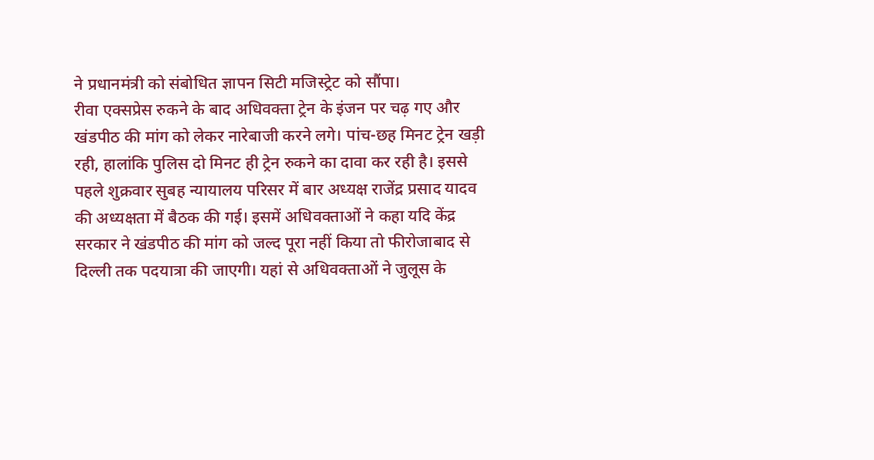ने प्रधानमंत्री को संबोधित ज्ञापन सिटी मजिस्ट्रेट को सौंपा।
रीवा एक्सप्रेस रुकने के बाद अधिवक्ता ट्रेन के इंजन पर चढ़ गए और खंडपीठ की मांग को लेकर नारेबाजी करने लगे। पांच-छह मिनट ट्रेन खड़ी रही, हालांकि पुलिस दो मिनट ही ट्रेन रुकने का दावा कर रही है। इससे पहले शुक्रवार सुबह न्यायालय परिसर में बार अध्यक्ष राजेंद्र प्रसाद यादव की अध्यक्षता में बैठक की गई। इसमें अधिवक्ताओं ने कहा यदि केंद्र सरकार ने खंडपीठ की मांग को जल्द पूरा नहीं किया तो फीरोजाबाद से दिल्ली तक पदयात्रा की जाएगी। यहां से अधिवक्ताओं ने जुलूस के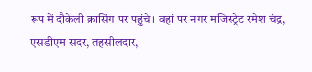रूप में दौकेली क्रासिंग पर पहुंचे। वहां पर नगर मजिस्ट्रेट रमेश चंद्र, एसडीएम सदर, तहसीलदार,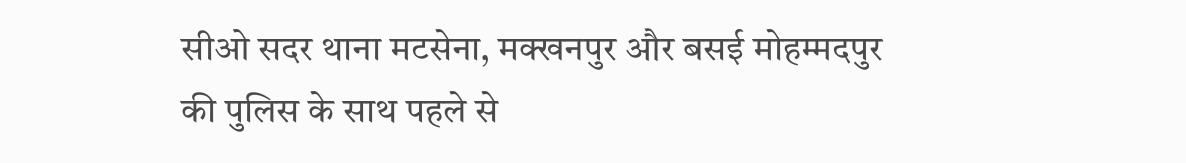सीओ सदर थाना मटसेना, मक्खनपुर और बसई मोहम्मदपुर की पुलिस के साथ पहले से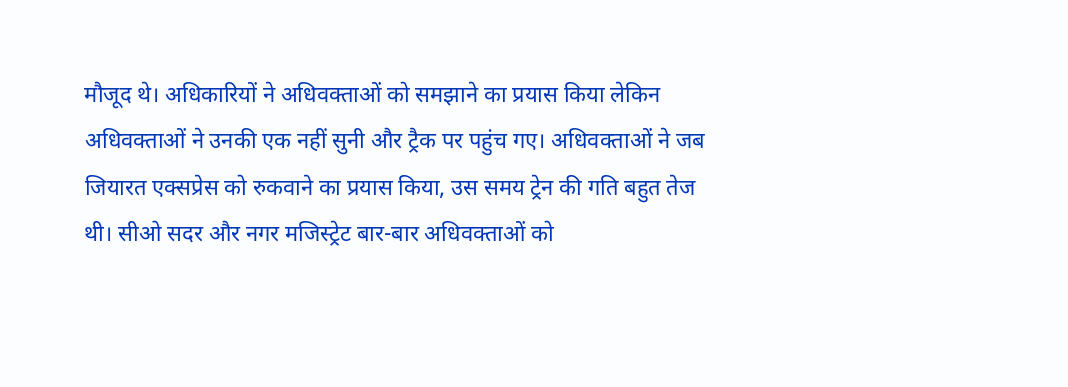मौजूद थे। अधिकारियों ने अधिवक्ताओं को समझाने का प्रयास किया लेकिन अधिवक्ताओं ने उनकी एक नहीं सुनी और ट्रैक पर पहुंच गए। अधिवक्ताओं ने जब जियारत एक्सप्रेस को रुकवाने का प्रयास किया, उस समय ट्रेन की गति बहुत तेज थी। सीओ सदर और नगर मजिस्ट्रेट बार-बार अधिवक्ताओं को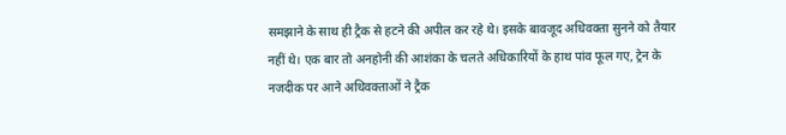समझाने के साथ ही ट्रैक से हटने की अपील कर रहे थे। इसके बावजूद अधिवक्ता सुनने को तैयार नहीं थे। एक बार तो अनहोनी की आशंका के चलते अधिकारियों के हाथ पांव फूल गए, ट्रेन के नजदीक पर आने अधिवक्ताओं ने ट्रैक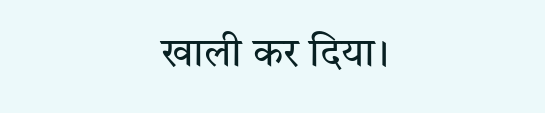खाली कर दिया।